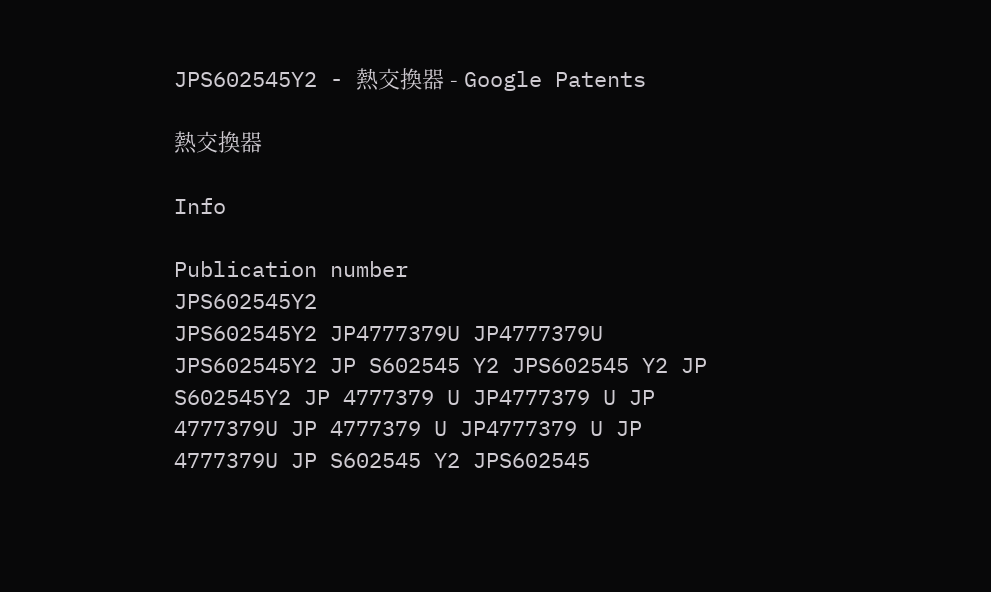JPS602545Y2 - 熱交換器 - Google Patents

熱交換器

Info

Publication number
JPS602545Y2
JPS602545Y2 JP4777379U JP4777379U JPS602545Y2 JP S602545 Y2 JPS602545 Y2 JP S602545Y2 JP 4777379 U JP4777379 U JP 4777379U JP 4777379 U JP4777379 U JP 4777379U JP S602545 Y2 JPS602545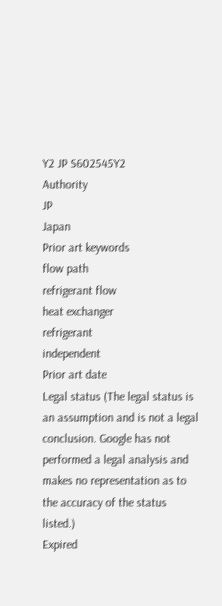Y2 JP S602545Y2
Authority
JP
Japan
Prior art keywords
flow path
refrigerant flow
heat exchanger
refrigerant
independent
Prior art date
Legal status (The legal status is an assumption and is not a legal conclusion. Google has not performed a legal analysis and makes no representation as to the accuracy of the status listed.)
Expired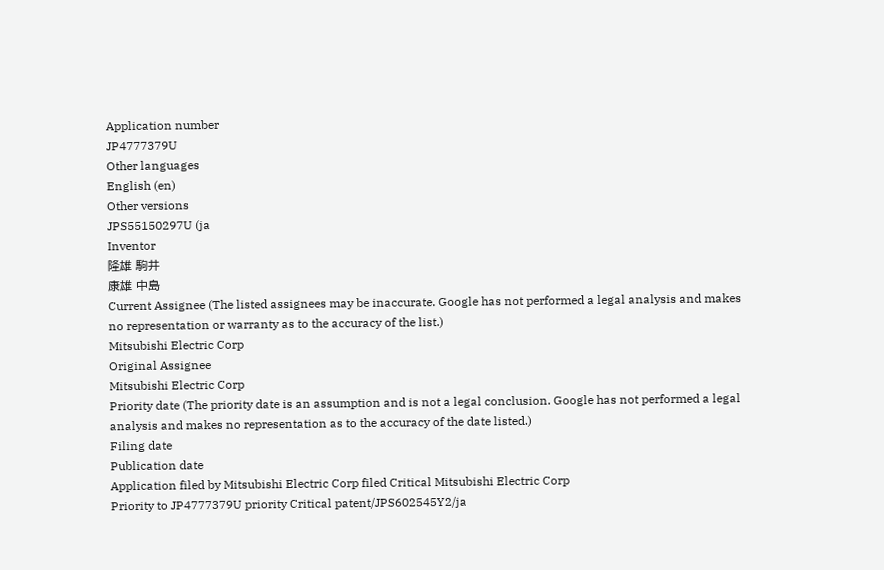Application number
JP4777379U
Other languages
English (en)
Other versions
JPS55150297U (ja
Inventor
隆雄 駒井
康雄 中島
Current Assignee (The listed assignees may be inaccurate. Google has not performed a legal analysis and makes no representation or warranty as to the accuracy of the list.)
Mitsubishi Electric Corp
Original Assignee
Mitsubishi Electric Corp
Priority date (The priority date is an assumption and is not a legal conclusion. Google has not performed a legal analysis and makes no representation as to the accuracy of the date listed.)
Filing date
Publication date
Application filed by Mitsubishi Electric Corp filed Critical Mitsubishi Electric Corp
Priority to JP4777379U priority Critical patent/JPS602545Y2/ja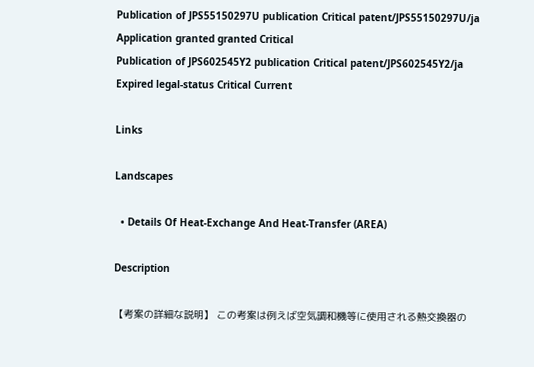Publication of JPS55150297U publication Critical patent/JPS55150297U/ja
Application granted granted Critical
Publication of JPS602545Y2 publication Critical patent/JPS602545Y2/ja
Expired legal-status Critical Current

Links

Landscapes

  • Details Of Heat-Exchange And Heat-Transfer (AREA)

Description

【考案の詳細な説明】 この考案は例えば空気調和機等に使用される熱交換器の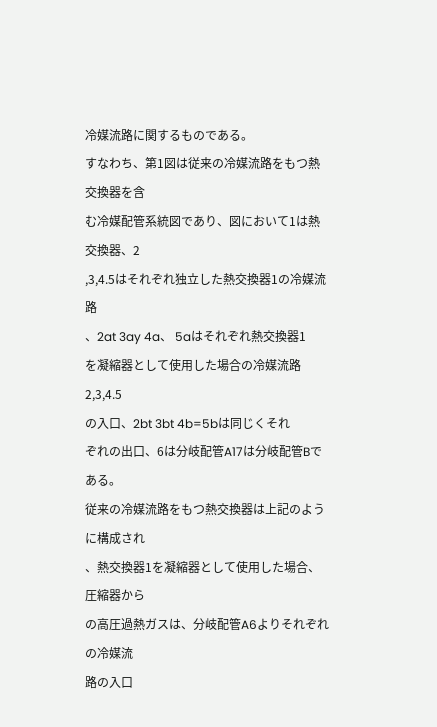冷媒流路に関するものである。
すなわち、第1図は従来の冷媒流路をもつ熱交換器を含
む冷媒配管系統図であり、図において1は熱交換器、2
,3,4.5はそれぞれ独立した熱交換器1の冷媒流路
、2at 3ay 4a、 5aはそれぞれ熱交換器1
を凝縮器として使用した場合の冷媒流路2,3,4.5
の入口、2bt 3bt 4b=5bは同じくそれ
ぞれの出口、6は分岐配管A17は分岐配管Bである。
従来の冷媒流路をもつ熱交換器は上記のように構成され
、熱交換器1を凝縮器として使用した場合、圧縮器から
の高圧過熱ガスは、分岐配管A6よりそれぞれの冷媒流
路の入口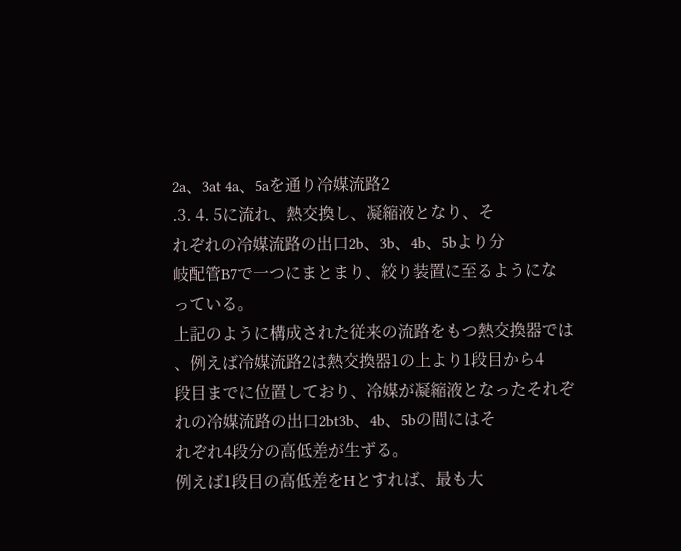2a、3at 4a、5aを通り冷媒流路2
.3. 4. 5に流れ、熱交換し、凝縮液となり、そ
れぞれの冷媒流路の出口2b、3b、4b、5bより分
岐配管B7で一つにまとまり、絞り装置に至るようにな
っている。
上記のように構成された従来の流路をもつ熱交換器では
、例えば冷媒流路2は熱交換器1の上より1段目から4
段目までに位置しており、冷媒が凝縮液となったそれぞ
れの冷媒流路の出口2bt3b、4b、5bの間にはそ
れぞれ4段分の高低差が生ずる。
例えば1段目の高低差をHとすれば、最も大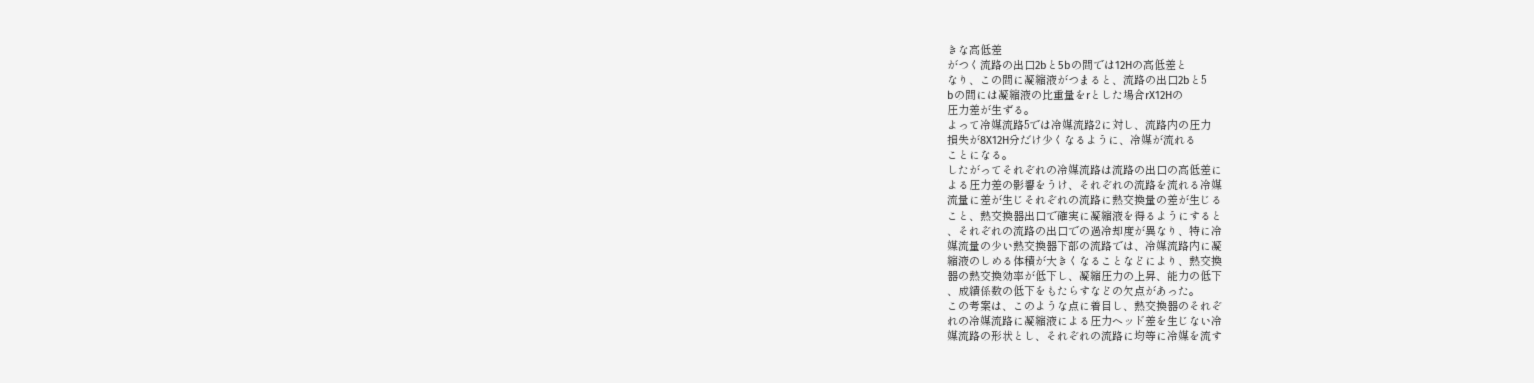きな高低差
がつく流路の出口2bと5bの間では12Hの高低差と
なり、この間に凝縮液がつまると、流路の出口2bと5
bの間には凝縮液の比重量をrとした場合rX12Hの
圧力差が生ずる。
よって冷媒流路5では冷媒流路2に対し、流路内の圧力
損失が8X12H分だけ少くなるように、冷媒が流れる
ことになる。
したがってそれぞれの冷媒流路は流路の出口の高低差に
よる圧力差の影響をうけ、それぞれの流路を流れる冷媒
流量に差が生じそれぞれの流路に熱交換量の差が生じる
こと、熱交換器出口で確実に凝縮液を得るようにすると
、それぞれの流路の出口での過冷却度が異なり、特に冷
媒流量の少い熱交換器下部の流路では、冷媒流路内に凝
縮液のしめる体積が大きくなることなどにより、熱交換
器の熱交換効率が低下し、凝縮圧力の上昇、能力の低下
、成績係数の低下をもたらすなどの欠点があった。
この考案は、このような点に着目し、熱交換器のそれぞ
れの冷媒流路に凝縮液による圧力ヘッド差を生じない冷
媒流路の形状とし、それぞれの流路に均等に冷媒を流す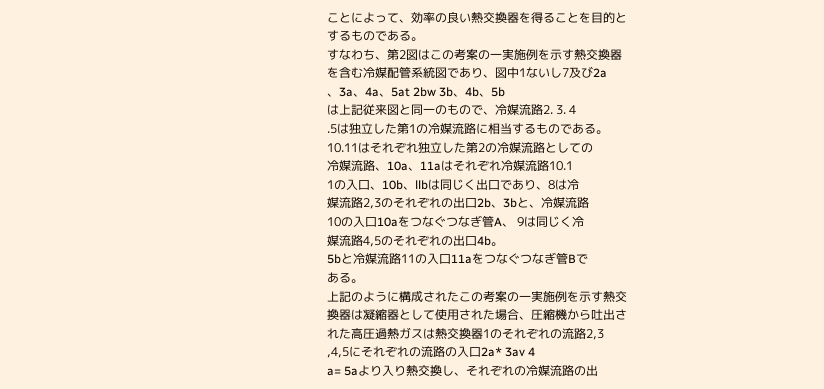ことによって、効率の良い熱交換器を得ることを目的と
するものである。
すなわち、第2図はこの考案の一実施例を示す熱交換器
を含む冷媒配管系統図であり、図中1ないし7及び2a
、3a、4a、5at 2bw 3b、4b、5b
は上記従来図と同一のもので、冷媒流路2. 3. 4
.5は独立した第1の冷媒流路に相当するものである。
10.11はそれぞれ独立した第2の冷媒流路としての
冷媒流路、10a、11aはそれぞれ冷媒流路10.1
1の入口、10b、llbは同じく出口であり、8は冷
媒流路2,3のそれぞれの出口2b、3bと、冷媒流路
10の入口10aをつなぐつなぎ管A、 9は同じく冷
媒流路4,5のそれぞれの出口4b。
5bと冷媒流路11の入口11aをつなぐつなぎ管Bで
ある。
上記のように構成されたこの考案の一実施例を示す熱交
換器は凝縮器として使用された場合、圧縮機から吐出さ
れた高圧過熱ガスは熱交換器1のそれぞれの流路2,3
,4,5にそれぞれの流路の入口2a* 3av 4
a= 5aより入り熱交換し、それぞれの冷媒流路の出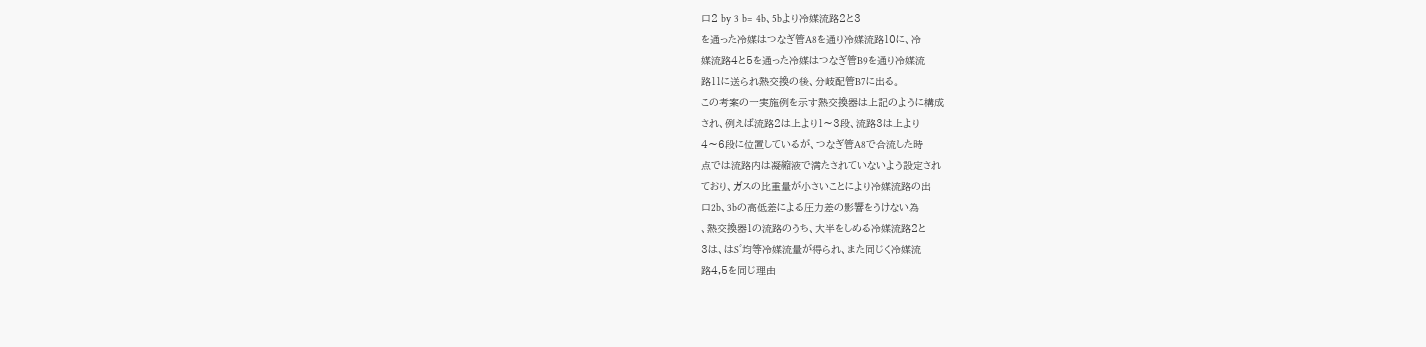口2 by 3 b= 4b、5bより冷媒流路2と3
を通った冷媒はつなぎ管A8を通り冷媒流路10に、冷
媒流路4と5を通った冷媒はつなぎ管B9を通り冷媒流
路11に送られ熱交換の後、分岐配管B7に出る。
この考案の一実施例を示す熱交換器は上記のように構成
され、例えば流路2は上より1〜3段、流路3は上より
4〜6段に位置しているが、つなぎ管A8で合流した時
点では流路内は凝縮液で満たされていないよう設定され
ており、ガスの比重量が小さいことにより冷媒流路の出
口2b、3bの高低差による圧力差の影響をうけない為
、熱交換器1の流路のうち、大半をしめる冷媒流路2と
3は、はS゛均等冷媒流量が得られ、また同じく冷媒流
路4,5を同じ理由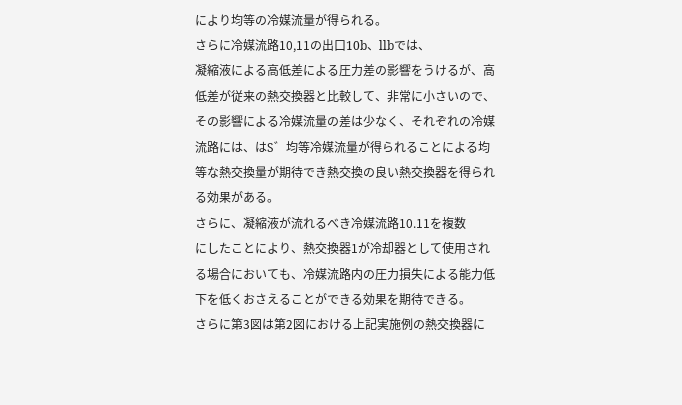により均等の冷媒流量が得られる。
さらに冷媒流路10,11の出口10b、llbでは、
凝縮液による高低差による圧力差の影響をうけるが、高
低差が従来の熱交換器と比較して、非常に小さいので、
その影響による冷媒流量の差は少なく、それぞれの冷媒
流路には、はS゛均等冷媒流量が得られることによる均
等な熱交換量が期待でき熱交換の良い熱交換器を得られ
る効果がある。
さらに、凝縮液が流れるべき冷媒流路10.11を複数
にしたことにより、熱交換器1が冷却器として使用され
る場合においても、冷媒流路内の圧力損失による能力低
下を低くおさえることができる効果を期待できる。
さらに第3図は第2図における上記実施例の熱交換器に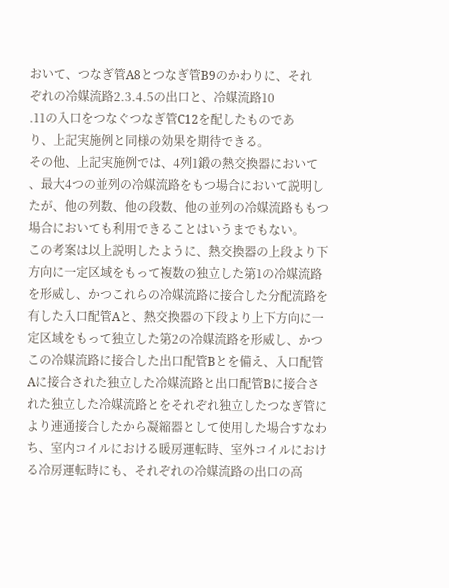おいて、つなぎ管A8とつなぎ管B9のかわりに、それ
ぞれの冷媒流路2.3.4.5の出口と、冷媒流路10
.11の入口をつなぐつなぎ管C12を配したものであ
り、上記実施例と同様の効果を期待できる。
その他、上記実施例では、4列1鍛の熱交換器において
、最大4つの並列の冷媒流路をもつ場合において説明し
たが、他の列数、他の段数、他の並列の冷媒流路ももつ
場合においても利用できることはいうまでもない。
この考案は以上説明したように、熱交換器の上段より下
方向に一定区域をもって複数の独立した第1の冷媒流路
を形威し、かつこれらの冷媒流路に接合した分配流路を
有した入口配管Aと、熱交換器の下段より上下方向に一
定区域をもって独立した第2の冷媒流路を形威し、かつ
この冷媒流路に接合した出口配管Bとを備え、入口配管
Aに接合された独立した冷媒流路と出口配管Bに接合さ
れた独立した冷媒流路とをそれぞれ独立したつなぎ管に
より連通接合したから凝縮器として使用した場合すなわ
ち、室内コイルにおける暖房運転時、室外コイルにおけ
る冷房運転時にも、それぞれの冷媒流路の出口の高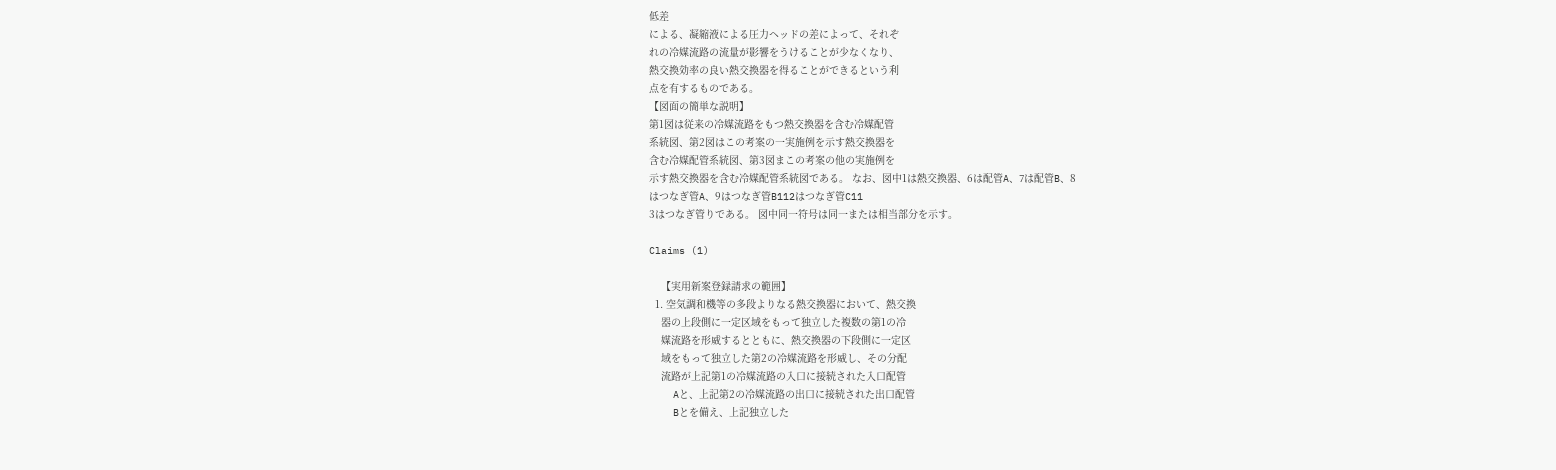低差
による、凝縮液による圧力ヘッドの差によって、それぞ
れの冷媒流路の流量が影響をうけることが少なくなり、
熱交換効率の良い熱交換器を得ることができるという利
点を有するものである。
【図面の簡単な説明】
第1図は従来の冷媒流路をもつ熱交換器を含む冷媒配管
系統図、第2図はこの考案の一実施例を示す熱交換器を
含む冷媒配管系統図、第3図まこの考案の他の実施例を
示す熱交換器を含む冷媒配管系統図である。 なお、図中1は熱交換器、6は配管A、7は配管B、8
はつなぎ管A、9はつなぎ管B112はつなぎ管C11
3はつなぎ管りである。 図中同一符号は同一または相当部分を示す。

Claims (1)

    【実用新案登録請求の範囲】
  1. 空気調和機等の多段よりなる熱交換器において、熱交換
    器の上段側に一定区域をもって独立した複数の第1の冷
    媒流路を形威するとともに、熱交換器の下段側に一定区
    域をもって独立した第2の冷媒流路を形威し、その分配
    流路が上記第1の冷媒流路の入口に接続された入口配管
    Aと、上記第2の冷媒流路の出口に接続された出口配管
    Bとを備え、上記独立した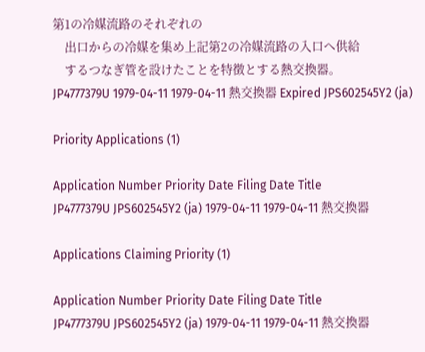第1の冷媒流路のそれぞれの
    出口からの冷媒を集め上記第2の冷媒流路の入口へ供給
    するつなぎ管を設けたことを特徴とする熱交換器。
JP4777379U 1979-04-11 1979-04-11 熱交換器 Expired JPS602545Y2 (ja)

Priority Applications (1)

Application Number Priority Date Filing Date Title
JP4777379U JPS602545Y2 (ja) 1979-04-11 1979-04-11 熱交換器

Applications Claiming Priority (1)

Application Number Priority Date Filing Date Title
JP4777379U JPS602545Y2 (ja) 1979-04-11 1979-04-11 熱交換器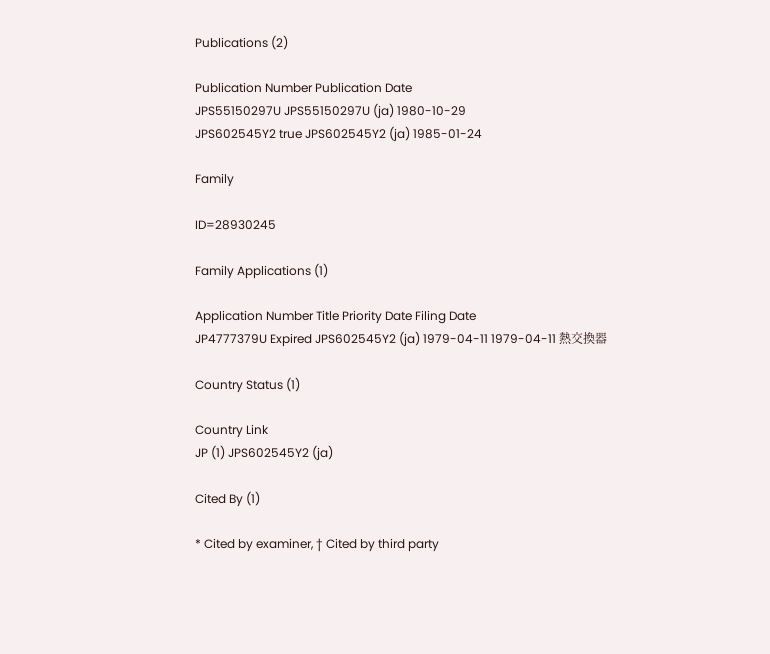Publications (2)

Publication Number Publication Date
JPS55150297U JPS55150297U (ja) 1980-10-29
JPS602545Y2 true JPS602545Y2 (ja) 1985-01-24

Family

ID=28930245

Family Applications (1)

Application Number Title Priority Date Filing Date
JP4777379U Expired JPS602545Y2 (ja) 1979-04-11 1979-04-11 熱交換器

Country Status (1)

Country Link
JP (1) JPS602545Y2 (ja)

Cited By (1)

* Cited by examiner, † Cited by third party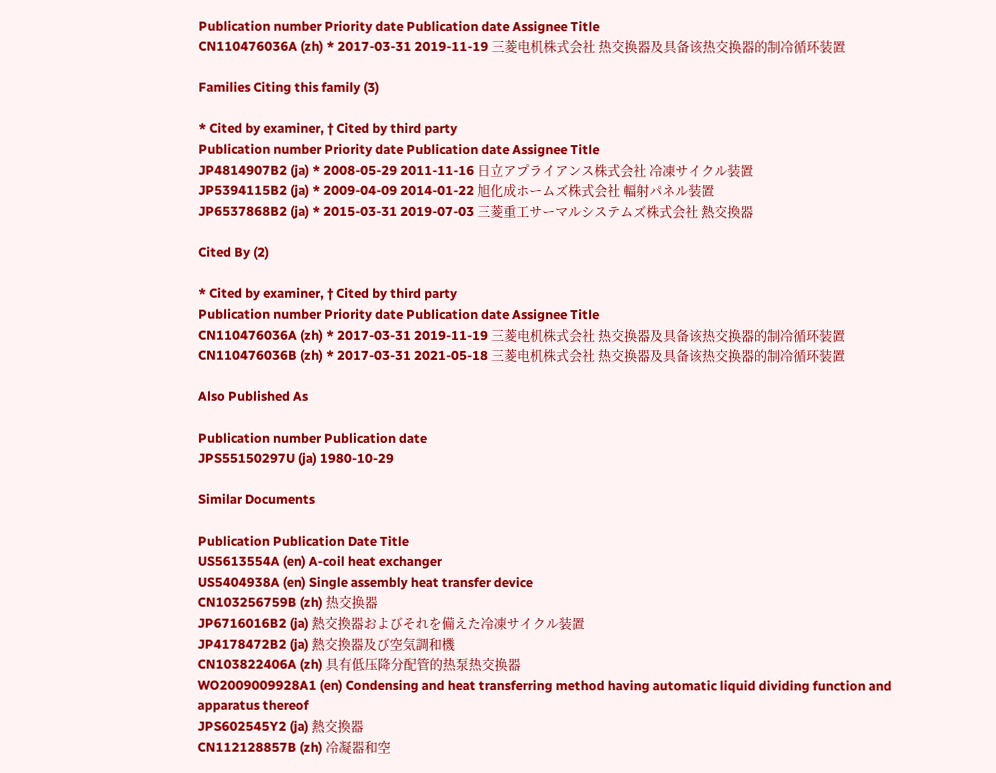Publication number Priority date Publication date Assignee Title
CN110476036A (zh) * 2017-03-31 2019-11-19 三菱电机株式会社 热交换器及具备该热交换器的制冷循环装置

Families Citing this family (3)

* Cited by examiner, † Cited by third party
Publication number Priority date Publication date Assignee Title
JP4814907B2 (ja) * 2008-05-29 2011-11-16 日立アプライアンス株式会社 冷凍サイクル装置
JP5394115B2 (ja) * 2009-04-09 2014-01-22 旭化成ホームズ株式会社 輻射パネル装置
JP6537868B2 (ja) * 2015-03-31 2019-07-03 三菱重工サーマルシステムズ株式会社 熱交換器

Cited By (2)

* Cited by examiner, † Cited by third party
Publication number Priority date Publication date Assignee Title
CN110476036A (zh) * 2017-03-31 2019-11-19 三菱电机株式会社 热交换器及具备该热交换器的制冷循环装置
CN110476036B (zh) * 2017-03-31 2021-05-18 三菱电机株式会社 热交换器及具备该热交换器的制冷循环装置

Also Published As

Publication number Publication date
JPS55150297U (ja) 1980-10-29

Similar Documents

Publication Publication Date Title
US5613554A (en) A-coil heat exchanger
US5404938A (en) Single assembly heat transfer device
CN103256759B (zh) 热交换器
JP6716016B2 (ja) 熱交換器およびそれを備えた冷凍サイクル装置
JP4178472B2 (ja) 熱交換器及び空気調和機
CN103822406A (zh) 具有低压降分配管的热泵热交换器
WO2009009928A1 (en) Condensing and heat transferring method having automatic liquid dividing function and apparatus thereof
JPS602545Y2 (ja) 熱交換器
CN112128857B (zh) 冷凝器和空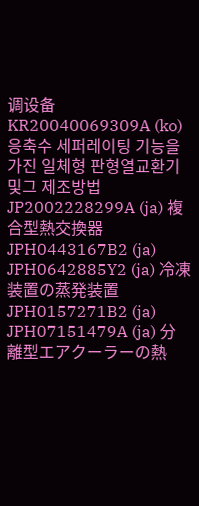调设备
KR20040069309A (ko) 응축수 세퍼레이팅 기능을 가진 일체형 판형열교환기 및그 제조방법
JP2002228299A (ja) 複合型熱交換器
JPH0443167B2 (ja)
JPH0642885Y2 (ja) 冷凍装置の蒸発装置
JPH0157271B2 (ja)
JPH07151479A (ja) 分離型エアクーラーの熱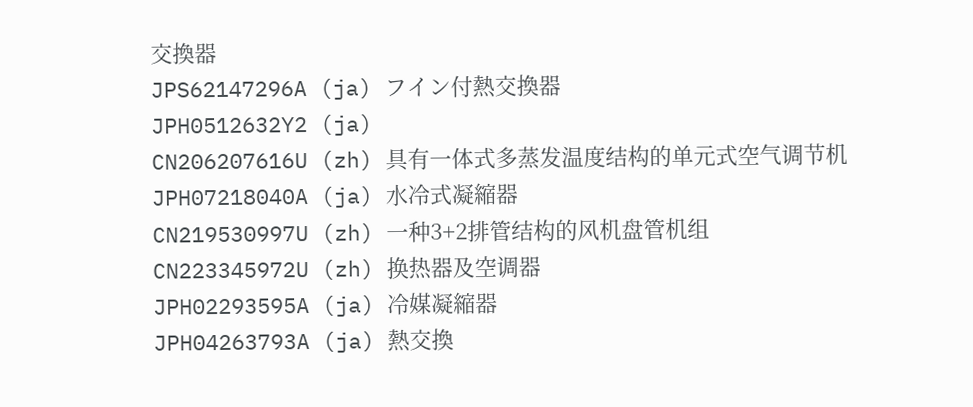交換器
JPS62147296A (ja) フイン付熱交換器
JPH0512632Y2 (ja)
CN206207616U (zh) 具有一体式多蒸发温度结构的单元式空气调节机
JPH07218040A (ja) 水冷式凝縮器
CN219530997U (zh) 一种3+2排管结构的风机盘管机组
CN223345972U (zh) 换热器及空调器
JPH02293595A (ja) 冷媒凝縮器
JPH04263793A (ja) 熱交換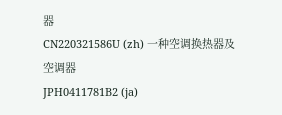器
CN220321586U (zh) 一种空调换热器及空调器
JPH0411781B2 (ja)